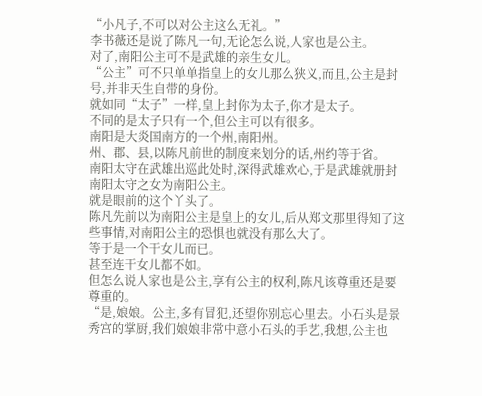“小凡子,不可以对公主这么无礼。”
李书薇还是说了陈凡一句,无论怎么说,人家也是公主。
对了,南阳公主可不是武雄的亲生女儿。
“公主”可不只单单指皇上的女儿那么狭义,而且,公主是封号,并非天生自带的身份。
就如同“太子”一样,皇上封你为太子,你才是太子。
不同的是太子只有一个,但公主可以有很多。
南阳是大炎国南方的一个州,南阳州。
州、郡、县,以陈凡前世的制度来划分的话,州约等于省。
南阳太守在武雄出巡此处时,深得武雄欢心,于是武雄就册封南阳太守之女为南阳公主。
就是眼前的这个丫头了。
陈凡先前以为南阳公主是皇上的女儿,后从郑文那里得知了这些事情,对南阳公主的恐惧也就没有那么大了。
等于是一个干女儿而已。
甚至连干女儿都不如。
但怎么说人家也是公主,享有公主的权利,陈凡该尊重还是要尊重的。
“是,娘娘。公主,多有冒犯,还望你别忘心里去。小石头是景秀宫的掌厨,我们娘娘非常中意小石头的手艺,我想,公主也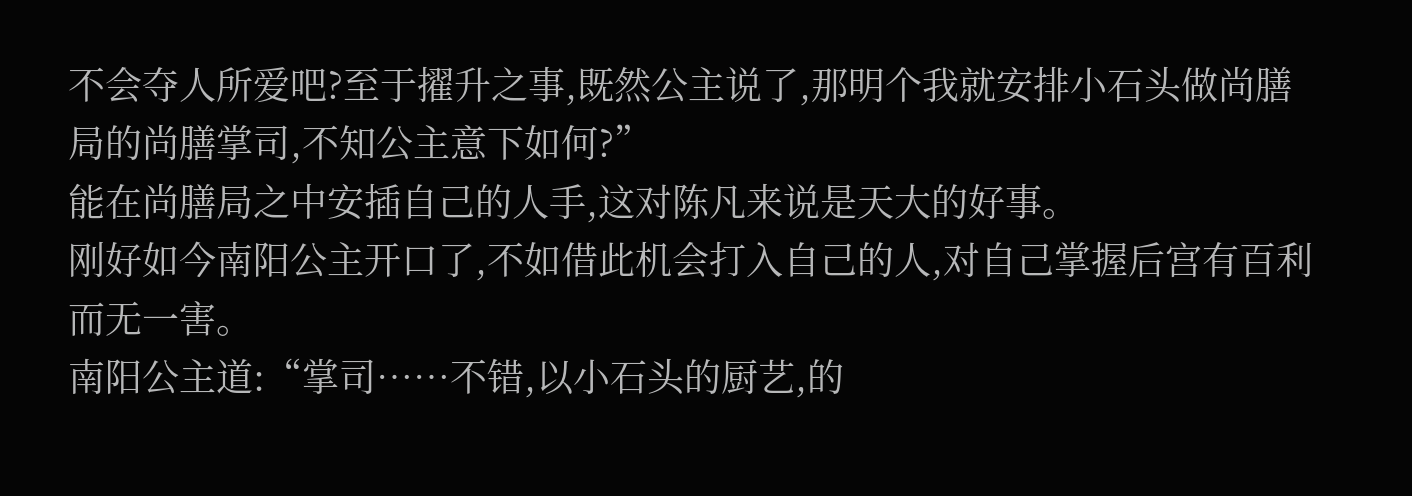不会夺人所爱吧?至于擢升之事,既然公主说了,那明个我就安排小石头做尚膳局的尚膳掌司,不知公主意下如何?”
能在尚膳局之中安插自己的人手,这对陈凡来说是天大的好事。
刚好如今南阳公主开口了,不如借此机会打入自己的人,对自己掌握后宫有百利而无一害。
南阳公主道:“掌司……不错,以小石头的厨艺,的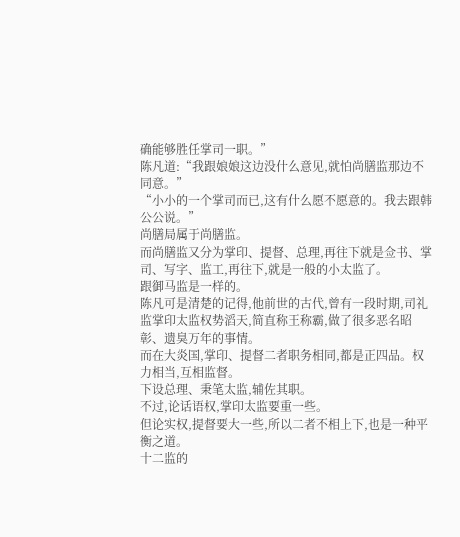确能够胜任掌司一职。”
陈凡道:“我跟娘娘这边没什么意见,就怕尚膳监那边不同意。”
“小小的一个掌司而已,这有什么愿不愿意的。我去跟韩公公说。”
尚膳局属于尚膳监。
而尚膳监又分为掌印、提督、总理,再往下就是佥书、掌司、写字、监工,再往下,就是一般的小太监了。
跟御马监是一样的。
陈凡可是清楚的记得,他前世的古代,曾有一段时期,司礼监掌印太监权势滔天,简直称王称霸,做了很多恶名昭彰、遗臭万年的事情。
而在大炎国,掌印、提督二者职务相同,都是正四品。权力相当,互相监督。
下设总理、秉笔太监,辅佐其职。
不过,论话语权,掌印太监要重一些。
但论实权,提督要大一些,所以二者不相上下,也是一种平衡之道。
十二监的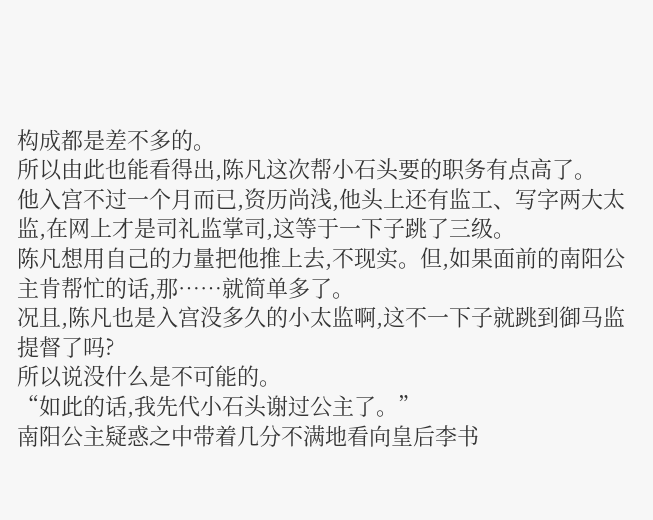构成都是差不多的。
所以由此也能看得出,陈凡这次帮小石头要的职务有点高了。
他入宫不过一个月而已,资历尚浅,他头上还有监工、写字两大太监,在网上才是司礼监掌司,这等于一下子跳了三级。
陈凡想用自己的力量把他推上去,不现实。但,如果面前的南阳公主肯帮忙的话,那……就简单多了。
况且,陈凡也是入宫没多久的小太监啊,这不一下子就跳到御马监提督了吗?
所以说没什么是不可能的。
“如此的话,我先代小石头谢过公主了。”
南阳公主疑惑之中带着几分不满地看向皇后李书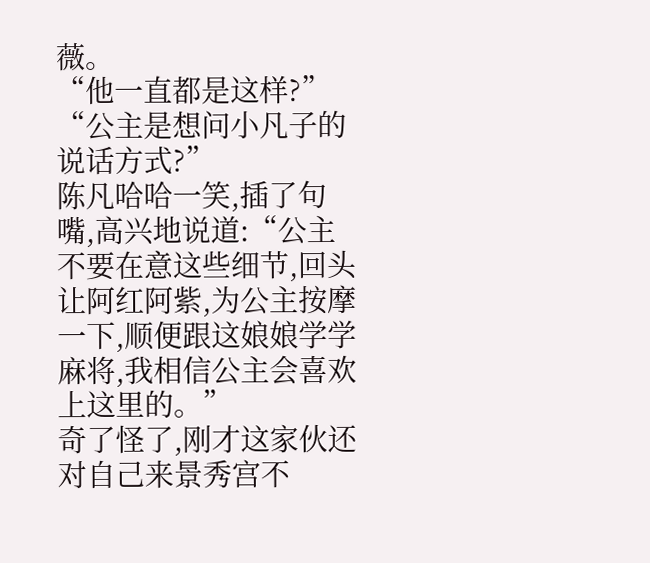薇。
“他一直都是这样?”
“公主是想问小凡子的说话方式?”
陈凡哈哈一笑,插了句嘴,高兴地说道:“公主不要在意这些细节,回头让阿红阿紫,为公主按摩一下,顺便跟这娘娘学学麻将,我相信公主会喜欢上这里的。”
奇了怪了,刚才这家伙还对自己来景秀宫不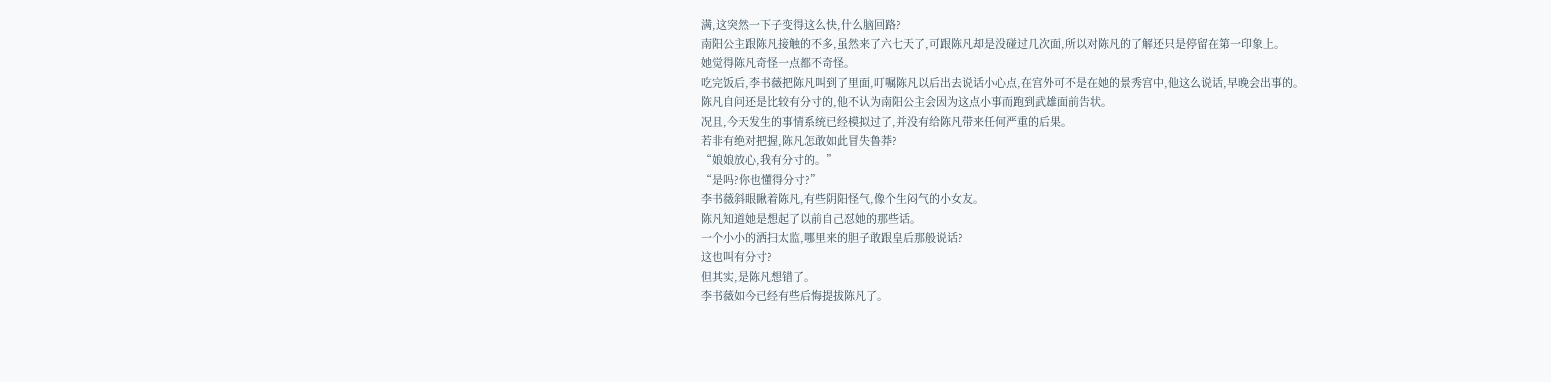满,这突然一下子变得这么快,什么脑回路?
南阳公主跟陈凡接触的不多,虽然来了六七天了,可跟陈凡却是没碰过几次面,所以对陈凡的了解还只是停留在第一印象上。
她觉得陈凡奇怪一点都不奇怪。
吃完饭后,李书薇把陈凡叫到了里面,叮嘱陈凡以后出去说话小心点,在宫外可不是在她的景秀宫中,他这么说话,早晚会出事的。
陈凡自问还是比较有分寸的,他不认为南阳公主会因为这点小事而跑到武雄面前告状。
况且,今天发生的事情系统已经模拟过了,并没有给陈凡带来任何严重的后果。
若非有绝对把握,陈凡怎敢如此冒失鲁莽?
“娘娘放心,我有分寸的。”
“是吗?你也懂得分寸?”
李书薇斜眼瞅着陈凡,有些阴阳怪气,像个生闷气的小女友。
陈凡知道她是想起了以前自己怼她的那些话。
一个小小的洒扫太监,哪里来的胆子敢跟皇后那般说话?
这也叫有分寸?
但其实,是陈凡想错了。
李书薇如今已经有些后悔提拔陈凡了。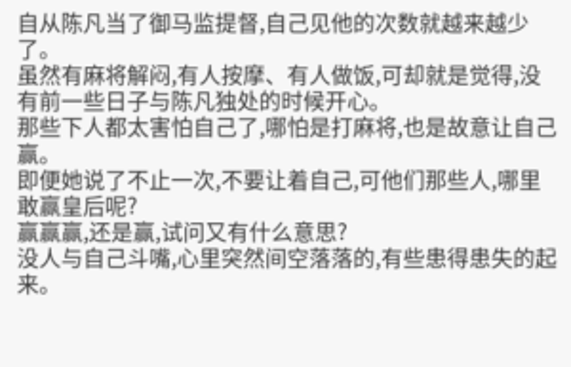自从陈凡当了御马监提督,自己见他的次数就越来越少了。
虽然有麻将解闷,有人按摩、有人做饭,可却就是觉得,没有前一些日子与陈凡独处的时候开心。
那些下人都太害怕自己了,哪怕是打麻将,也是故意让自己赢。
即便她说了不止一次,不要让着自己,可他们那些人,哪里敢赢皇后呢?
赢赢赢,还是赢,试问又有什么意思?
没人与自己斗嘴,心里突然间空落落的,有些患得患失的起来。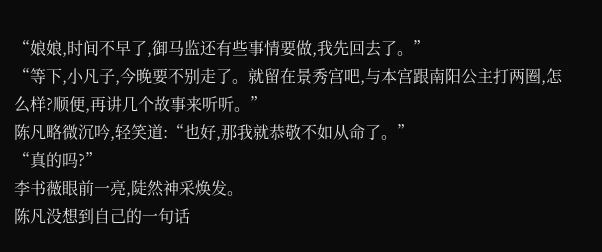“娘娘,时间不早了,御马监还有些事情要做,我先回去了。”
“等下,小凡子,今晚要不别走了。就留在景秀宫吧,与本宫跟南阳公主打两圈,怎么样?顺便,再讲几个故事来听听。”
陈凡略微沉吟,轻笑道:“也好,那我就恭敬不如从命了。”
“真的吗?”
李书薇眼前一亮,陡然神采焕发。
陈凡没想到自己的一句话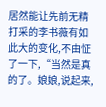居然能让先前无精打采的李书薇有如此大的变化,不由怔了一下,“当然是真的了。娘娘,说起来,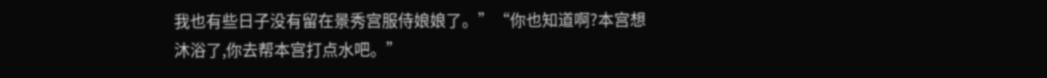我也有些日子没有留在景秀宫服侍娘娘了。”“你也知道啊?本宫想沐浴了,你去帮本宫打点水吧。”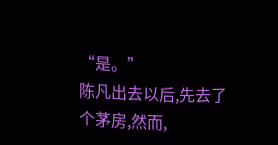“是。”
陈凡出去以后,先去了个茅房,然而,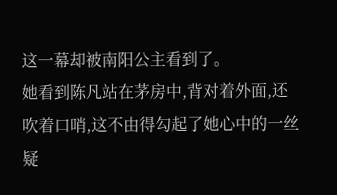这一幕却被南阳公主看到了。
她看到陈凡站在茅房中,背对着外面,还吹着口哨,这不由得勾起了她心中的一丝疑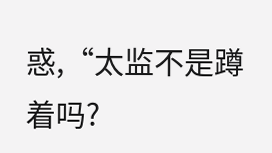惑,“太监不是蹲着吗?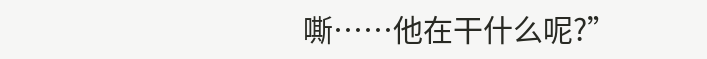嘶……他在干什么呢?”